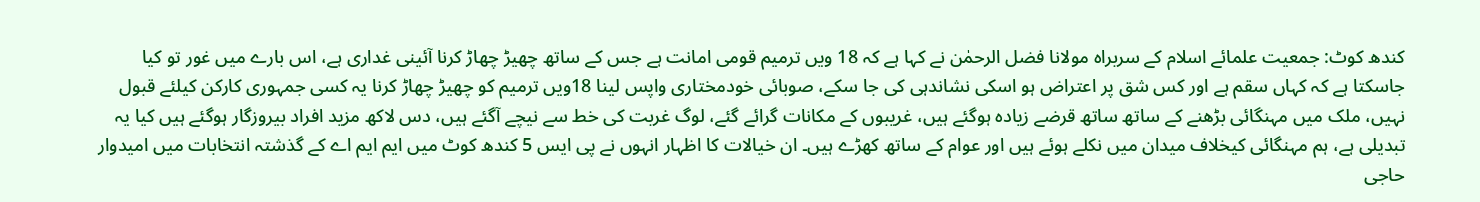کندھ کوٹ: جمعیت علمائے اسلام کے سربراہ مولانا فضل الرحمٰن نے کہا ہے کہ 18 ویں ترمیم قومی امانت ہے جس کے ساتھ چھیڑ چھاڑ کرنا آئینی غداری ہے، اس بارے میں غور تو کیا جاسکتا ہے کہ کہاں سقم ہے اور کس شق پر اعتراض ہو اسکی نشاندہی کی جا سکے، صوبائی خودمختاری واپس لینا 18ویں ترمیم کو چھیڑ چھاڑ کرنا یہ کسی جمہوری کارکن کیلئے قبول نہیں، ملک میں مہنگائی بڑھنے کے ساتھ ساتھ قرضے زیادہ ہوگئے ہیں، غریبوں کے مکانات گرائے گئے، لوگ غربت کی خط سے نیچے آگئے ہیں، دس لاکھ مزید افراد بیروزگار ہوگئے ہیں کیا یہ تبدیلی ہے، ہم مہنگائی کیخلاف میدان میں نکلے ہوئے ہیں اور عوام کے ساتھ کھڑے ہیں۔ ان خیالات کا اظہار انہوں نے پی ایس 5 کندھ کوٹ میں ایم ایم اے کے گذشتہ انتخابات میں امیدوار حاجی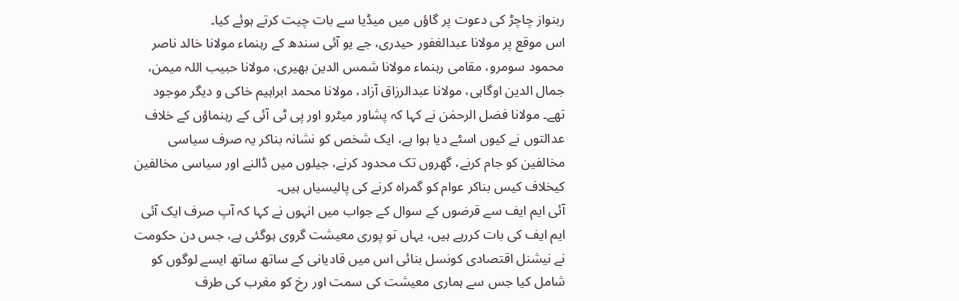ربنواز چاچڑ کی دعوت پر گاؤں میں میڈیا سے بات چیت کرتے ہوئے کیا۔
اس موقع پر مولانا عبدالغفور حیدری، جے یو آئی سندھ کے رہنماء مولانا خالد ناصر محمود سومرو، مقامی رہنماء مولانا شمس الدین بھیری، مولانا حبیب اللہ میمن، جمال الدین اوگاہی، مولانا عبدالرزاق آزاد، مولانا محمد ابراہیم خاکی و دیگر موجود تھے۔ مولانا فضل الرحمٰن نے کہا کہ پشاور میٹرو اور پی ٹی آئی کے رہنماؤں کے خلاف عدالتوں نے کیوں اسٹے دیا ہوا ہے، ایک شخص کو نشانہ بناکر یہ صرف سیاسی مخالفین کو جام کرنے، گھروں تک محدود کرنے، جیلوں میں ڈالنے اور سیاسی مخالفین کیخلاف کیس بناکر عوام کو گمراہ کرنے کی پالیسیاں ہیں۔
آئی ایم ایف سے قرضوں کے سوال کے جواب میں انہوں نے کہا کہ آپ صرف ایک آئی ایم ایف کی بات کررہے ہیں، یہاں تو پوری معیشت گروی ہوگئی ہے، جس دن حکومت نے نیشنل اقتصادی کونسل بنائی اس میں قادیانی کے ساتھ ساتھ ایسے لوگوں کو شامل کیا جس سے ہماری معیشت کی سمت اور رخ کو مغرب کی طرف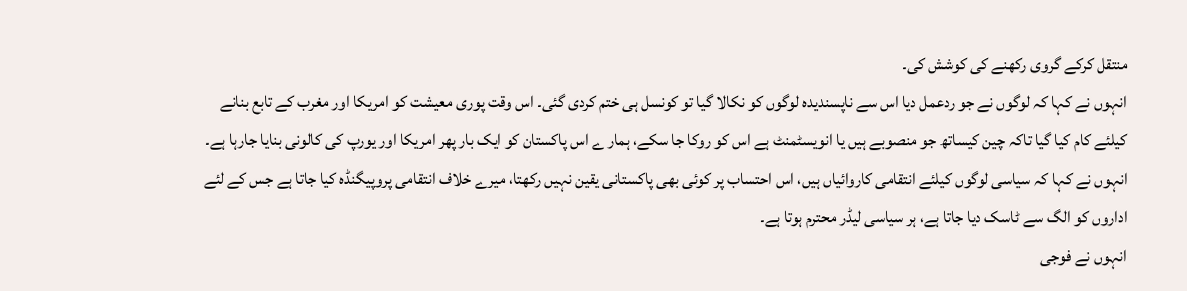منتقل کرکے گروی رکھنے کی کوشش کی۔
انہوں نے کہا کہ لوگوں نے جو ردعمل دیا اس سے ناپسندیدہ لوگوں کو نکالا گیا تو کونسل ہی ختم کردی گئی۔ اس وقت پوری معیشت کو امریکا اور مغرب کے تابع بنانے کیلئے کام کیا گیا تاکہ چین کیساتھ جو منصوبے ہیں یا انویسٹمنٹ ہے اس کو روکا جا سکے، ہمار ے اس پاکستان کو ایک بار پھر امریکا اور یورپ کی کالونی بنایا جارہا ہے۔ انہوں نے کہا کہ سیاسی لوگوں کیلئے انتقامی کاروائیاں ہیں، اس احتساب پر کوئی بھی پاکستانی یقین نہیں رکھتا، میرے خلاف انتقامی پروپیگنڈہ کیا جاتا ہے جس کے لئے اداروں کو الگ سے ٹاسک دیا جاتا ہے، ہر سیاسی لیڈر محترم ہوتا ہے۔
انہوں نے فوجی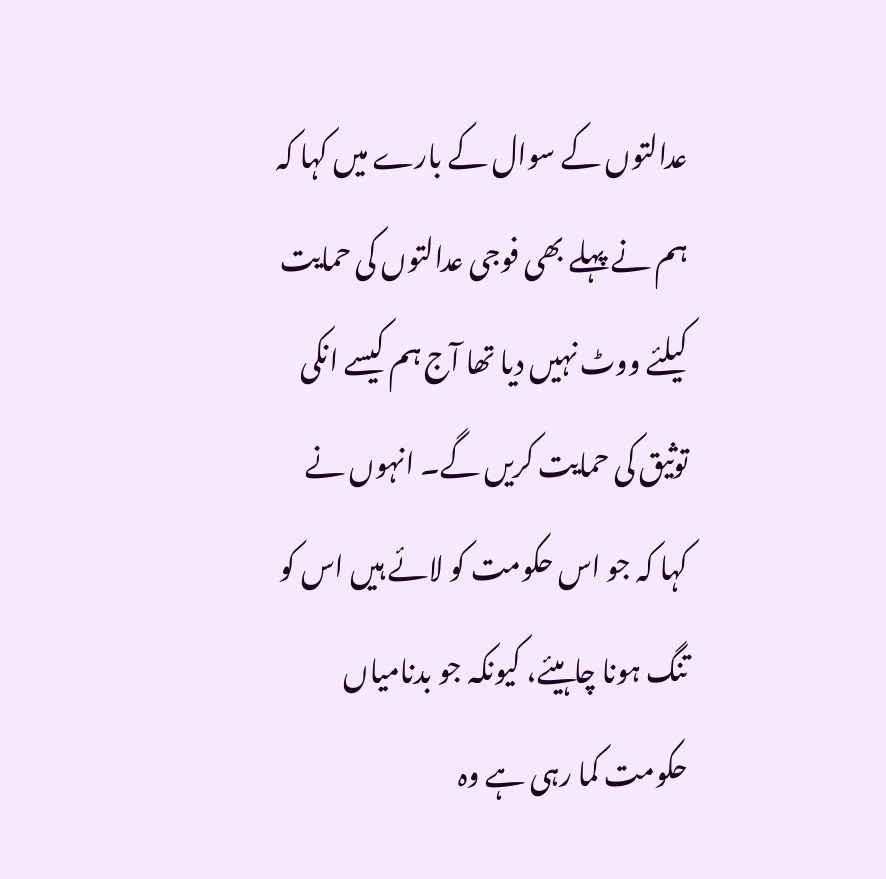عدالتوں کے سوال کے بارے میں کہا کہ ہم نے پہلے بھی فوجی عدالتوں کی حمایت کیلئے ووٹ نہیں دیا تھا آج ہم کیسے انکی توثیق کی حمایت کریں گے۔ انہوں نے کہا کہ جو اس حکومت کو لائے ہیں اس کو تنگ ہونا چاہیئے، کیونکہ جو بدنامیاں حکومت کما رہی ہے وہ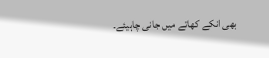بھی انکے کھاتے میں جانی چاہیئے۔